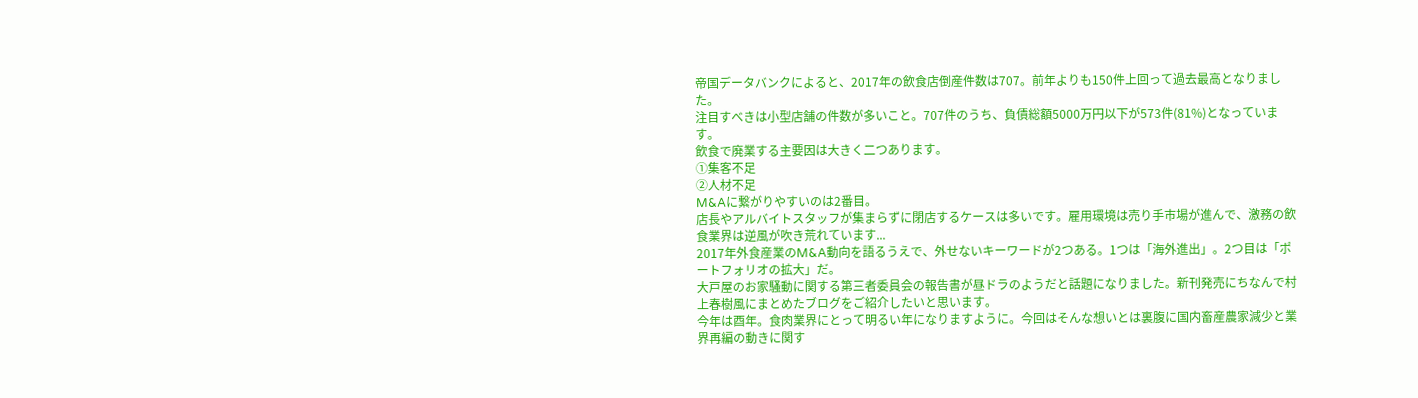帝国データバンクによると、2017年の飲食店倒産件数は707。前年よりも150件上回って過去最高となりました。
注目すべきは小型店舗の件数が多いこと。707件のうち、負債総額5000万円以下が573件(81%)となっています。
飲食で廃業する主要因は大きく二つあります。
①集客不足
②人材不足
M&Aに繋がりやすいのは2番目。
店長やアルバイトスタッフが集まらずに閉店するケースは多いです。雇用環境は売り手市場が進んで、激務の飲食業界は逆風が吹き荒れています...
2017年外食産業のM&A動向を語るうえで、外せないキーワードが2つある。1つは「海外進出」。2つ目は「ポートフォリオの拡大」だ。
大戸屋のお家騒動に関する第三者委員会の報告書が昼ドラのようだと話題になりました。新刊発売にちなんで村上春樹風にまとめたブログをご紹介したいと思います。
今年は酉年。食肉業界にとって明るい年になりますように。今回はそんな想いとは裏腹に国内畜産農家減少と業界再編の動きに関す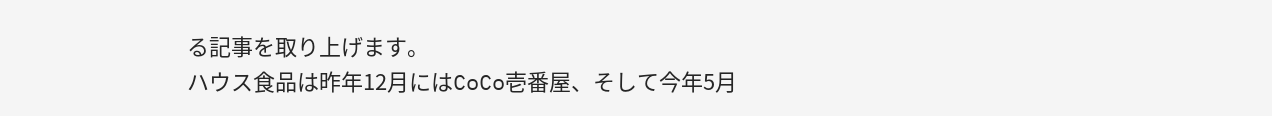る記事を取り上げます。
ハウス食品は昨年12月にはCoCo壱番屋、そして今年5月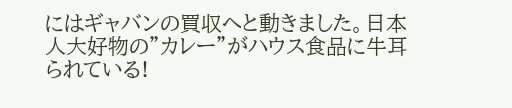にはギャバンの買収へと動きました。日本人大好物の”カレー”がハウス食品に牛耳られている!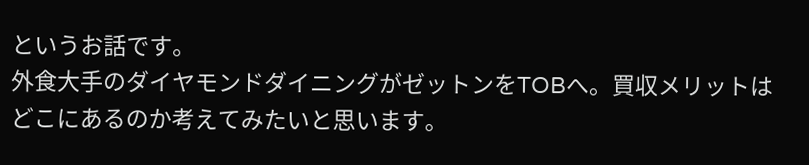というお話です。
外食大手のダイヤモンドダイニングがゼットンをTOBへ。買収メリットはどこにあるのか考えてみたいと思います。